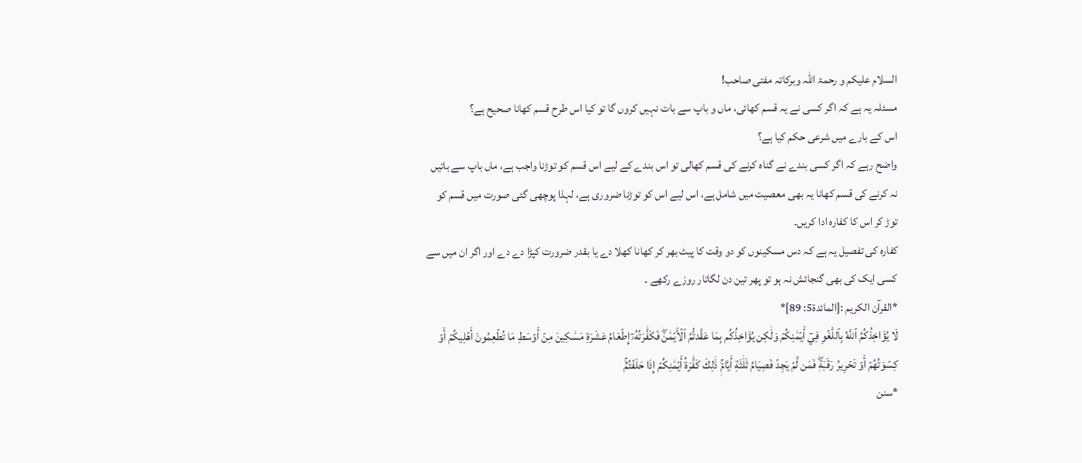السلام علیکم و رحمۃ اللہ وبرکاتہ مفتی صاحب!
مسئلہ یہ ہے کہ اگر کسی نے یہ قسم کھائی، ماں و باپ سے بات نہیں کروں گا تو کیا اس طرح قسم کھانا صحیح ہے؟
اس کے بارے میں شرعی حکم کیا ہے؟
واضح رہے کہ اگر کسی بندے نے گناہ کرنے کی قسم کھالی تو اس بندے کے لیے اس قسم کو توڑنا واجب ہے، ماں باپ سے باتیں نہ کرنے کی قسم کھانا یہ بھی معصیت میں شامل ہے، اس لیے اس کو توڑنا ضروری ہے، لہذا پوچھی گئی صورت میں قسم کو توڑ کر اس کا کفارہ ادا کریں۔
کفارہ کی تفصیل یہ ہے کہ دس مسکینوں کو دو وقت کا پیٹ بھر کر کھانا کھلا دے یا بقدر ضرورت کپڑا دے دے اور اگر ان میں سے کسی ایک کی بھی گنجائش نہ ہو تو پھر تین دن لگاتار روزے رکھے ۔
*القرآن الکریم :[المائدة5: 89]*
لَا يُؤَاخِذُكُمُ ٱللَّهُ بِٱللَّغۡوِ فِيٓ أَيۡمَٰنِكُمۡ وَلَٰكِن يُؤَاخِذُكُم بِمَا عَقَّدتُّمُ ٱلۡأَيۡمَٰنَۖ فَكَفَّٰرَتُهُۥٓ إِطۡعَامُ عَشَرَةِ مَسَٰكِينَ مِنۡ أَوۡسَطِ مَا تُطۡعِمُونَ أَهۡلِيكُمۡ أَوۡ كِسۡوَتُهُمۡ أَوۡ تَحۡرِيرُ رَقَبَةٖۖ فَمَن لَّمۡ يَجِدۡ فَصِيَامُ ثَلَٰثَةِ أَيَّامٖۚ ذَٰلِكَ كَفَّٰرَةُ أَيۡمَٰنِكُمۡ إِذَا حَلَفۡتُمۡۚ
*سنن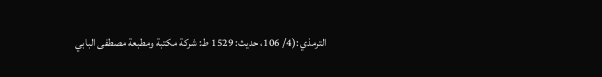الترمذي :(4/ 106، حديث: 1529 ط: شركة مكتبة ومطبعة مصطفى البابي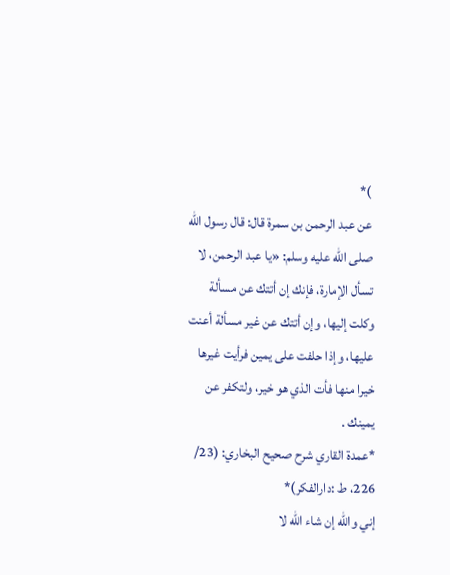)*
عن عبد الرحمن بن سمرة قال: قال رسول الله صلى الله عليه وسلم: «يا عبد الرحمن، لا تسأل الإمارة، فإنك إن أتتك عن مسألة وكلت إليها، وإن أتتك عن غير مسألة أعنت عليها، وإذا حلفت على يمين فرأيت غيرها خيرا منها فأت الذي هو خير، ولتكفر عن يمينك .
*عمدة القاري شرح صحيح البخاري: (23/ 226، ط :دارالفكر)*
إني والله إن شاء الله لا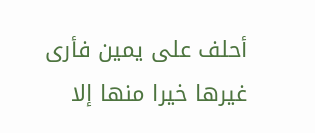أحلف على يمين فأرى غيرها خيرا منها إلا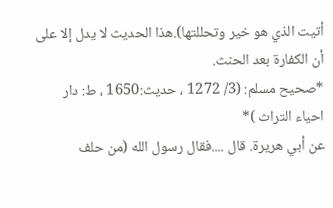أتيت الذي هو خير وتحللتها).هذا الحديث لا يدل إلا على أن الكفارة بعد الحنث.
*صحيح مسلم: (3/ 1272 ، حديث:1650 ، ط: دار احياء التراث )*
عن أبي هريرة. قال ....فقال رسول الله (من حلف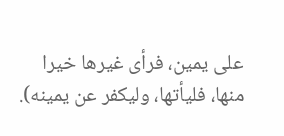على يمين، فرأى غيرها خيرا منها، فليأتها، وليكفر عن يمينه).